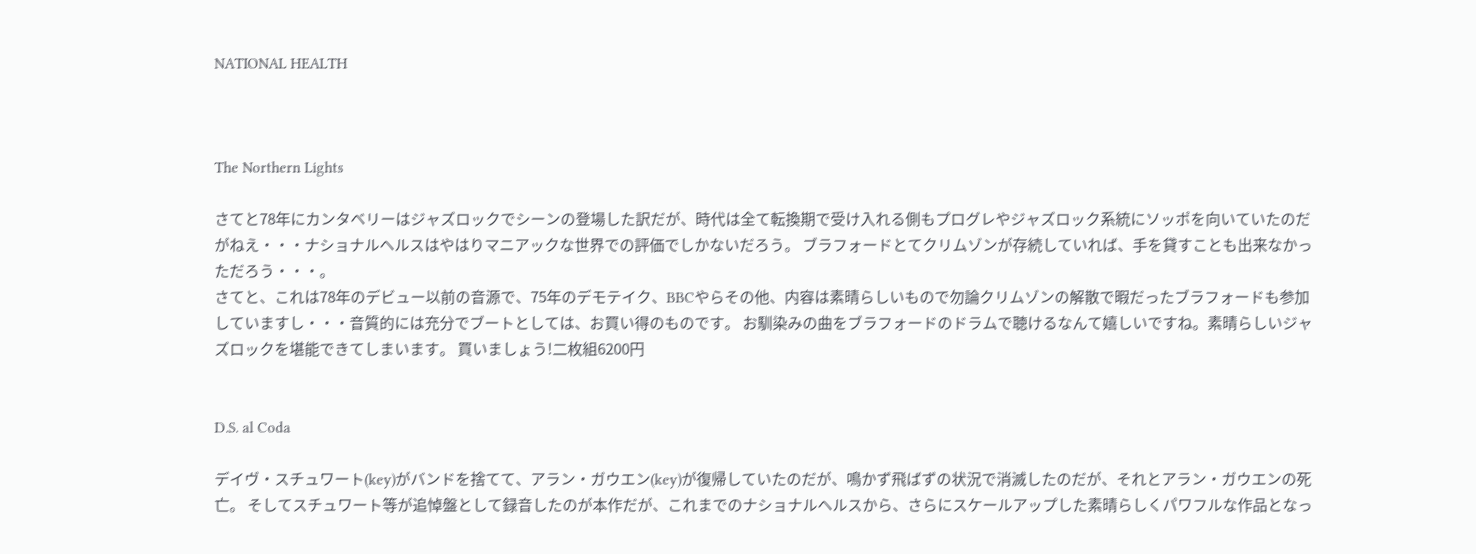NATIONAL HEALTH



The Northern Lights

さてと78年にカンタベリーはジャズロックでシーンの登場した訳だが、時代は全て転換期で受け入れる側もプログレやジャズロック系統にソッポを向いていたのだがねえ・・・ナショナルヘルスはやはりマニアックな世界での評価でしかないだろう。 ブラフォードとてクリムゾンが存続していれば、手を貸すことも出来なかっただろう・・・。
さてと、これは78年のデビュー以前の音源で、75年のデモテイク、BBCやらその他、内容は素晴らしいもので勿論クリムゾンの解散で暇だったブラフォードも参加していますし・・・音質的には充分でブートとしては、お買い得のものです。 お馴染みの曲をブラフォードのドラムで聴けるなんて嬉しいですね。素晴らしいジャズロックを堪能できてしまいます。 買いましょう!二枚組6200円


D.S. al Coda

デイヴ・スチュワート(key)がバンドを捨てて、アラン・ガウエン(key)が復帰していたのだが、鳴かず飛ばずの状況で消滅したのだが、それとアラン・ガウエンの死亡。 そしてスチュワート等が追悼盤として録音したのが本作だが、これまでのナショナルヘルスから、さらにスケールアップした素晴らしくパワフルな作品となっ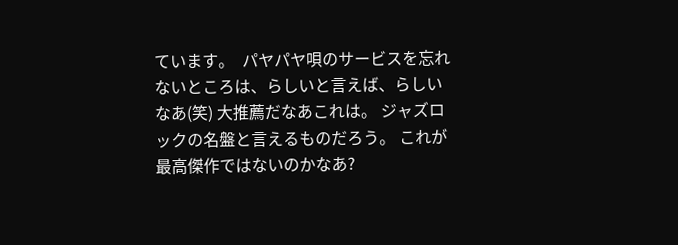ています。  パヤパヤ唄のサービスを忘れないところは、らしいと言えば、らしいなあ(笑) 大推薦だなあこれは。 ジャズロックの名盤と言えるものだろう。 これが最高傑作ではないのかなあ?